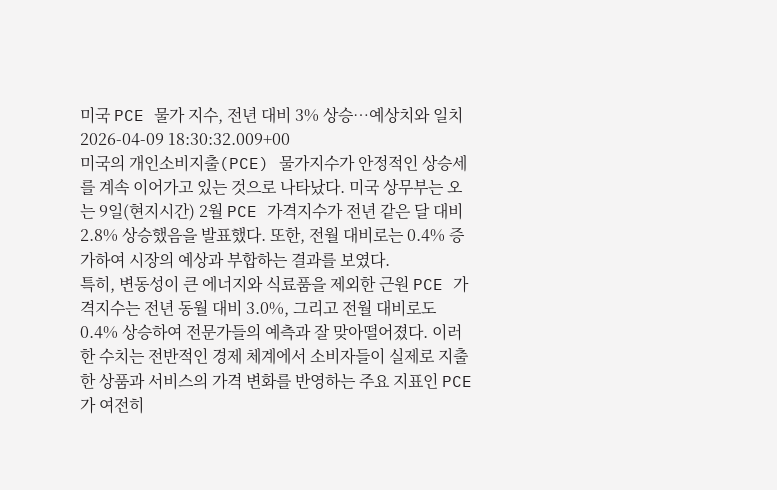미국 PCE 물가 지수, 전년 대비 3% 상승…예상치와 일치
2026-04-09 18:30:32.009+00
미국의 개인소비지출(PCE) 물가지수가 안정적인 상승세를 계속 이어가고 있는 것으로 나타났다. 미국 상무부는 오는 9일(현지시간) 2월 PCE 가격지수가 전년 같은 달 대비 2.8% 상승했음을 발표했다. 또한, 전월 대비로는 0.4% 증가하여 시장의 예상과 부합하는 결과를 보였다.
특히, 변동성이 큰 에너지와 식료품을 제외한 근원 PCE 가격지수는 전년 동월 대비 3.0%, 그리고 전월 대비로도 0.4% 상승하여 전문가들의 예측과 잘 맞아떨어졌다. 이러한 수치는 전반적인 경제 체계에서 소비자들이 실제로 지출한 상품과 서비스의 가격 변화를 반영하는 주요 지표인 PCE가 여전히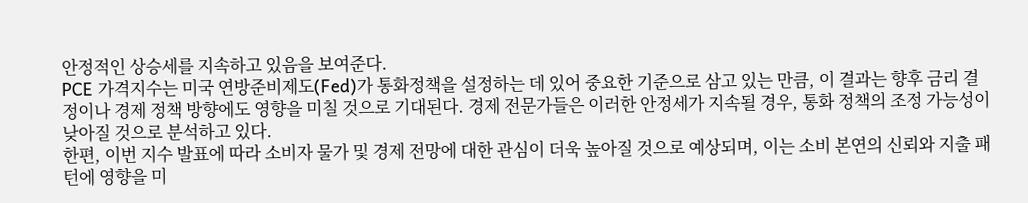안정적인 상승세를 지속하고 있음을 보여준다.
PCE 가격지수는 미국 연방준비제도(Fed)가 통화정책을 설정하는 데 있어 중요한 기준으로 삼고 있는 만큼, 이 결과는 향후 금리 결정이나 경제 정책 방향에도 영향을 미칠 것으로 기대된다. 경제 전문가들은 이러한 안정세가 지속될 경우, 통화 정책의 조정 가능성이 낮아질 것으로 분석하고 있다.
한편, 이번 지수 발표에 따라 소비자 물가 및 경제 전망에 대한 관심이 더욱 높아질 것으로 예상되며, 이는 소비 본연의 신뢰와 지출 패턴에 영향을 미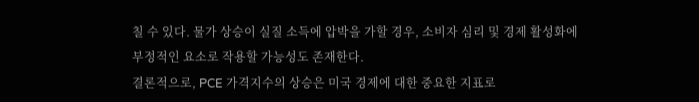칠 수 있다. 물가 상승이 실질 소득에 압박을 가할 경우, 소비자 심리 및 경제 활성화에 부정적인 요소로 작용할 가능성도 존재한다.
결론적으로, PCE 가격지수의 상승은 미국 경제에 대한 중요한 지표로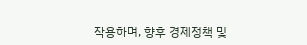작용하며, 향후 경제정책 및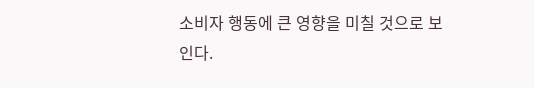소비자 행동에 큰 영향을 미칠 것으로 보인다.